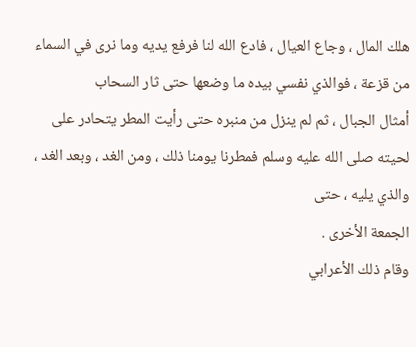هلك المال ، وجاع العيال ، فادع الله لنا فرفع يديه وما نرى في السماء
من قزعة ، فوالذي نفسي بيده ما وضعها حتى ثار السحاب
أمثال الجبال ، ثم لم ينزل من منبره حتى رأيت المطر يتحادر على
لحيته صلى الله عليه وسلم فمطرنا يومنا ذلك ، ومن الغد ، وبعد الغد ، والذي يليه ، حتى
الجمعة الأخرى .
وقام ذلك الأعرابي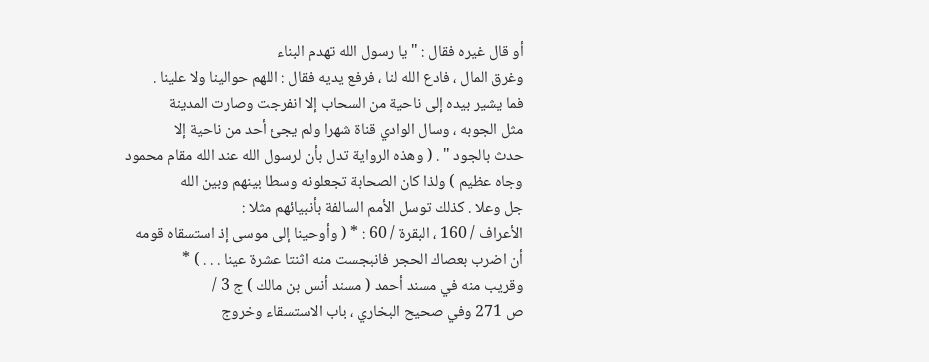أو قال غيره فقال : " يا رسول الله تهدم البناء
وغرق المال ، فادع الله لنا ، فرفع يديه فقال : اللهم حوالينا ولا علينا .
فما يشير بيده إلى ناحية من السحاب إلا انفرجت وصارت المدينة
مثل الجوبه ، وسال الوادي قناة شهرا ولم يجئ أحد من ناحية إلا
حدث بالجود " . ( وهذه الرواية تدل بأن لرسول الله عند الله مقام محمود
وجاه عظيم ) ولذا كان الصحابة تجعلونه وسطا بينهم وبين الله
جل وعلا . كذلك توسل الأمم السالفة بأنبيائهم مثلا :
الأعراف / 160 ، البقرة / 60 : * ( وأوحينا إلى موسى إذ استسقاه قومه
أن اضرب بعصاك الحجر فانبجست منه اثنتا عشرة عينا . . . ) *
وقريب منه في مسند أحمد ( مسند أنس بن مالك ) ج 3 /
ص 271 وفي صحيح البخاري ، باب الاستسقاء وخروج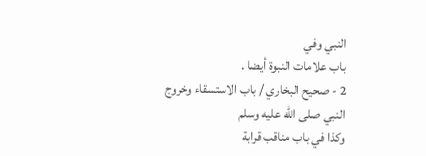النبي وفي
باب علامات النبوة أيضا .
2 - صحيح البخاري / باب الاستسقاء وخروج النبي صلى الله عليه وسلم
وكذا في باب مناقب قرابة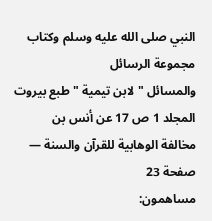النبي صلى الله عليه وسلم وكتاب مجموعة الرسائل
والمسائل " لابن تيمية " طبع بيروت المجلد 1 ص 17 عن أنس بن
مخالفة الوهابية للقرآن والسنة — صفحة 23
مساهمون: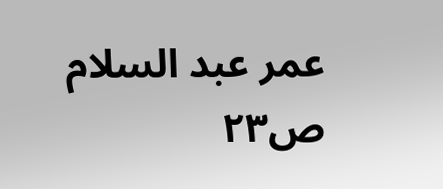عمر عبد السلام
ص٢٣